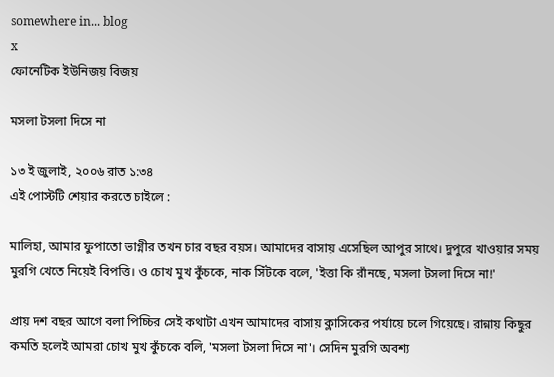somewhere in... blog
x
ফোনেটিক ইউনিজয় বিজয়

মসলা টসলা দিসে না

১৩ ই জুলাই, ২০০৬ রাত ১:৩৪
এই পোস্টটি শেয়ার করতে চাইলে :

মালিহা, আমার ফুপাতো ভাগ্নীর তখন চার বছর বয়স। আমাদের বাসায় এসেছিল আপুর সাথে। দুপুরে খাওয়ার সময় মুরগি খেতে নিয়েই বিপত্তি। ও চোখ মুখ কুঁচকে, নাক সিঁটকে বলে, 'ইত্তা কি রাঁনছে, মসলা টসলা দিসে না!'

প্রায় দশ বছর আগে বলা পিচ্চির সেই কথাটা এখন আমাদের বাসায় ক্লাসিকের পর্যায়ে চলে গিয়েছে। রান্নায় কিছুর কমতি হলেই আমরা চোখ মুখ কুঁচকে বলি, 'মসলা টসলা দিসে না'। সেদিন মুরগি অবশ্য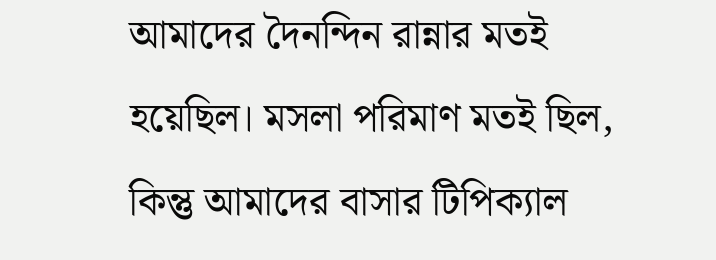আমাদের দৈনন্দিন রান্নার মতই হয়েছিল। মসলা পরিমাণ মতই ছিল, কিন্তু আমাদের বাসার টিপিক্যাল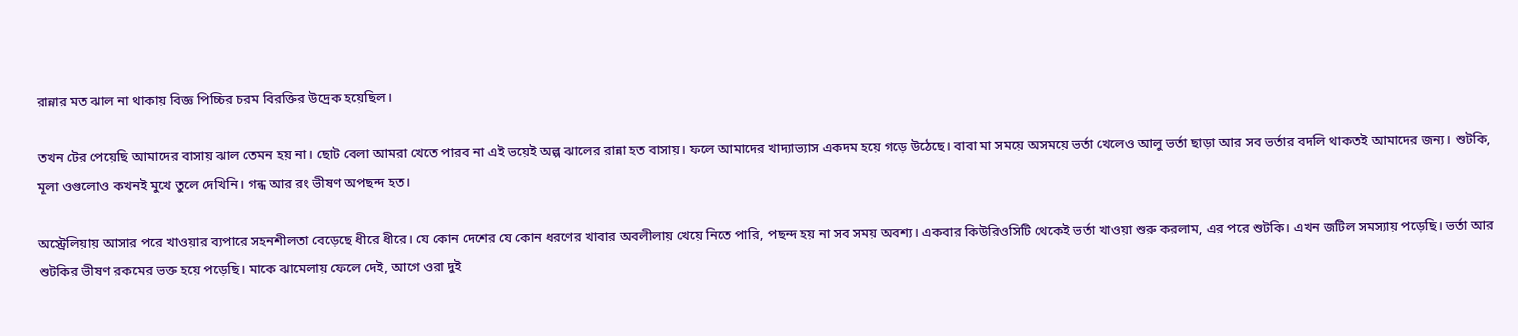রান্নার মত ঝাল না থাকায় বিজ্ঞ পিচ্চির চরম বিরক্তির উদ্রেক হয়েছিল।

তখন টের পেয়েছি আমাদের বাসায় ঝাল তেমন হয় না। ছোট বেলা আমরা খেতে পারব না এই ভয়েই অল্প ঝালের রান্না হত বাসায়। ফলে আমাদের খাদ্যাভ্যাস একদম হয়ে গড়ে উঠেছে। বাবা মা সময়ে অসময়ে ভর্তা খেলেও আলু ভর্তা ছাড়া আর সব ভর্তার বদলি থাকতই আমাদের জন্য। শুটকি, মূলা ওগুলোও কখনই মুখে তুলে দেখিনি। গন্ধ আর রং ভীষণ অপছন্দ হত।

অস্ট্রেলিয়ায় আসার পরে খাওয়ার ব্যপারে সহনশীলতা বেড়েছে ধীরে ধীরে। যে কোন দেশের যে কোন ধরণের খাবার অবলীলায় খেয়ে নিতে পারি, পছন্দ হয় না সব সময় অবশ্য। একবার কিউরিওসিটি থেকেই ভর্তা খাওয়া শুরু করলাম, এর পরে শুটকি। এখন জটিল সমস্যায় পড়েছি। ভর্তা আর শুটকির ভীষণ রকমের ভক্ত হয়ে পড়েছি। মাকে ঝামেলায় ফেলে দেই, আগে ওরা দুই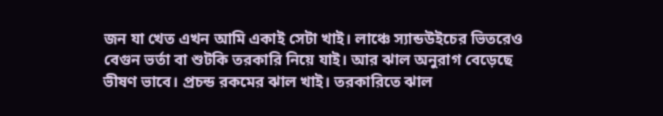জন যা খেত এখন আমি একাই সেটা খাই। লাঞ্চে স্যান্ডউইচের ভিতরেও বেগুন ভর্তা বা শুটকি তরকারি নিয়ে যাই। আর ঝাল অনুরাগ বেড়েছে ভীষণ ভাবে। প্রচন্ড রকমের ঝাল খাই। তরকারিতে ঝাল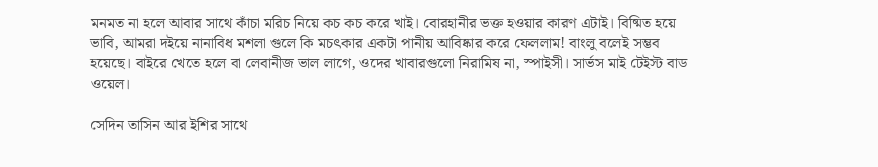মনমত না হলে আবার সাথে কাঁচা মরিচ নিয়ে কচ কচ করে খাই। বোরহানীর ভক্ত হওয়ার কারণ এটাই। বিষ্মিত হয়ে ভাবি, আমরা দইয়ে নানাবিধ মশলা গুলে কি মচৎকার একটা পানীয় আবিষ্কার করে ফেললাম! বাংলু বলেই সম্ভব হয়েছে। বাইরে খেতে হলে বা লেবানীজ ভাল লাগে, ওদের খাবারগুলো নিরামিষ না, স্পাইসী। সার্ভস মাই টেইস্ট বাড ওয়েল।

সেদিন তাসিন আর ইশির সাথে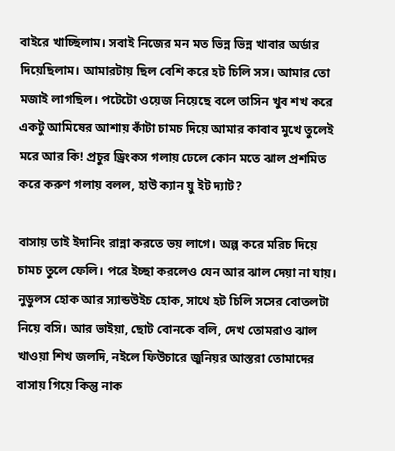বাইরে খাচ্ছিলাম। সবাই নিজের মন মত ভিন্ন ভিন্ন খাবার অর্ডার দিয়েছিলাম। আমারটায় ছিল বেশি করে হট চিলি সস। আমার তো মজাই লাগছিল। পটেটো ওয়েজ নিয়েছে বলে তাসিন খুব শখ করে একটু আমিষের আশায় কাঁটা চামচ দিয়ে আমার কাবাব মুখে তুলেই মরে আর কি! প্রচুর ড্রিংকস গলায় ঢেলে কোন মতে ঝাল প্রশমিত করে করুণ গলায় বলল, হাউ ক্যান য়ু ইট দ্যাট?

বাসায় তাই ইদানিং রান্না করতে ভয় লাগে। অল্প করে মরিচ দিয়ে চামচ তুলে ফেলি। পরে ইচ্ছা করলেও যেন আর ঝাল দেয়া না যায়। নুডুলস হোক আর স্যান্ডউইচ হোক, সাথে হট চিলি সসের বোতলটা নিয়ে বসি। আর ভাইয়া, ছোট বোনকে বলি, দেখ তোমরাও ঝাল খাওয়া শিখ জলদি, নইলে ফিউচারে জুনিয়র আস্তরা তোমাদের বাসায় গিয়ে কিন্তু নাক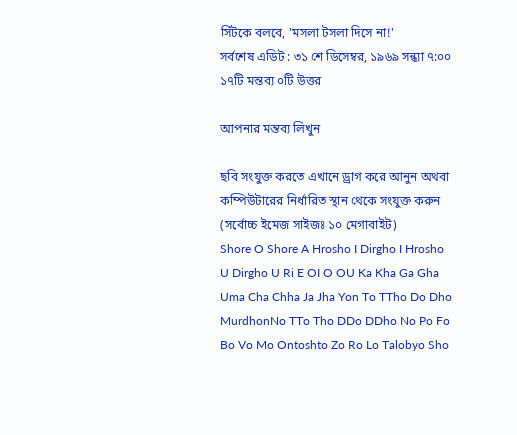সিঁটকে বলবে, 'মসলা টসলা দিসে না!'
সর্বশেষ এডিট : ৩১ শে ডিসেম্বর, ১৯৬৯ সন্ধ্যা ৭:০০
১৭টি মন্তব্য ০টি উত্তর

আপনার মন্তব্য লিখুন

ছবি সংযুক্ত করতে এখানে ড্রাগ করে আনুন অথবা কম্পিউটারের নির্ধারিত স্থান থেকে সংযুক্ত করুন (সর্বোচ্চ ইমেজ সাইজঃ ১০ মেগাবাইট)
Shore O Shore A Hrosho I Dirgho I Hrosho U Dirgho U Ri E OI O OU Ka Kha Ga Gha Uma Cha Chha Ja Jha Yon To TTho Do Dho MurdhonNo TTo Tho DDo DDho No Po Fo Bo Vo Mo Ontoshto Zo Ro Lo Talobyo Sho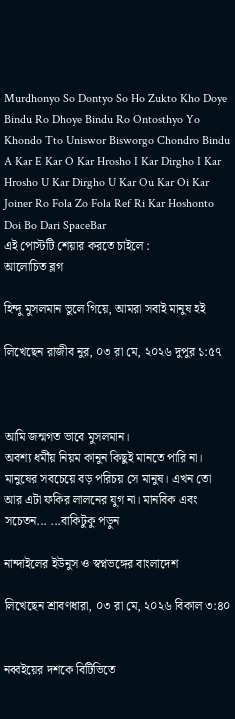Murdhonyo So Dontyo So Ho Zukto Kho Doye Bindu Ro Dhoye Bindu Ro Ontosthyo Yo Khondo Tto Uniswor Bisworgo Chondro Bindu A Kar E Kar O Kar Hrosho I Kar Dirgho I Kar Hrosho U Kar Dirgho U Kar Ou Kar Oi Kar Joiner Ro Fola Zo Fola Ref Ri Kar Hoshonto Doi Bo Dari SpaceBar
এই পোস্টটি শেয়ার করতে চাইলে :
আলোচিত ব্লগ

হিন্দু মুসলমান ভুলে গিয়ে, আমরা সবাই মানুষ হই

লিখেছেন রাজীব নুর, ০৩ রা মে, ২০২৬ দুপুর ১:৫৭



আমি জন্মগত ভাবে মুসলমান।
অবশ্য ধর্মীয় নিয়ম কানুন কিছুই মানতে পারি না। মানুষের সবচেয়ে বড় পরিচয় সে মানুষ। এখন তো আর এটা ফকির লালনের যুগ না। মানবিক এবং সচেতন... ...বাকিটুকু পড়ুন

নান্দাইলের ইউনুস ও স্বপ্নভঙ্গের বাংলাদেশ

লিখেছেন শ্রাবণধারা, ০৩ রা মে, ২০২৬ বিকাল ৩:৪০


নব্বইয়ের দশকে বিটিভিতে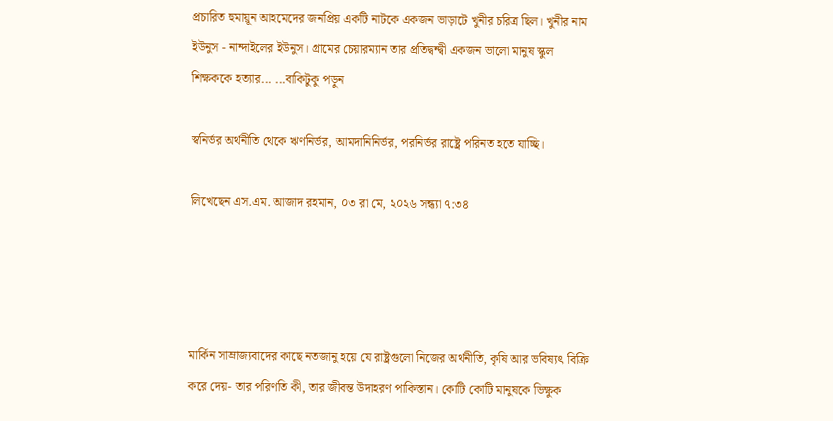প্রচারিত হুমায়ূন আহমেদের জনপ্রিয় একটি নাটকে একজন ভাড়াটে খুনীর চরিত্র ছিল। খুনীর নাম ইউনুস - নান্দাইলের ইউনুস। গ্রামের চেয়ারম্যান তার প্রতিদ্বন্দ্বী একজন ভালো মানুষ স্কুল শিক্ষককে হত্যার... ...বাকিটুকু পড়ুন

স্বনির্ভর অর্থনীতি থেকে ঋণনির্ভর, আমদানিনির্ভর, পরনির্ভর রাষ্ট্রে পরিনত হতে যাচ্ছি।

লিখেছেন এস.এম. আজাদ রহমান, ০৩ রা মে, ২০২৬ সন্ধ্যা ৭:৩৪




মার্কিন সাম্রাজ্যবাদের কাছে নতজানু হয়ে যে রাষ্ট্রগুলো নিজের অর্থনীতি, কৃষি আর ভবিষ্যৎ বিক্রি করে দেয়- তার পরিণতি কী, তার জীবন্ত উদাহরণ পাকিস্তান। কোটি কোটি মানুষকে ভিক্ষুক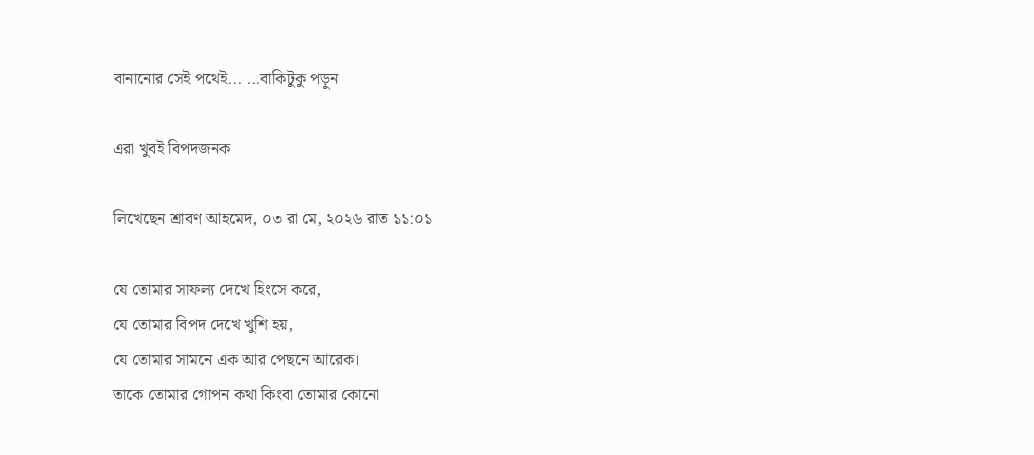বানানোর সেই পথেই... ...বাকিটুকু পড়ুন

এরা খুবই বিপদজনক

লিখেছেন শ্রাবণ আহমেদ, ০৩ রা মে, ২০২৬ রাত ১১:০১

যে তোমার সাফল্য দেখে হিংসে করে,
যে তোমার বিপদ দেখে খুশি হয়,
যে তোমার সামনে এক আর পেছনে আরেক।
তাকে তোমার গোপন কথা কিংবা তোমার কোনো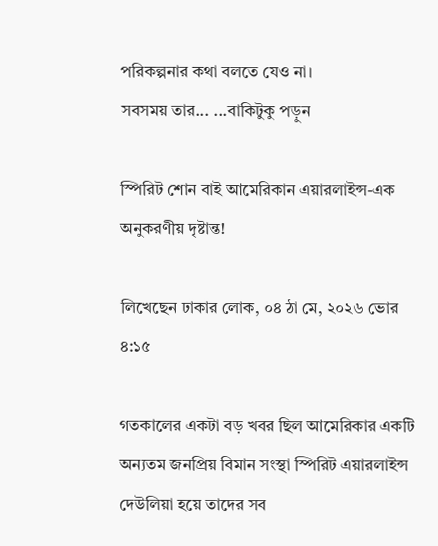পরিকল্পনার কথা বলতে যেও না।
সবসময় তার... ...বাকিটুকু পড়ুন

স্পিরিট শোন বাই আমেরিকান এয়ারলাইন্স-এক অনুকরণীয় দৃষ্টান্ত!

লিখেছেন ঢাকার লোক, ০৪ ঠা মে, ২০২৬ ভোর ৪:১৫

গতকালের একটা বড় খবর ছিল আমেরিকার একটি অন্যতম জনপ্রিয় বিমান সংস্থা স্পিরিট এয়ারলাইন্স দেউলিয়া হয়ে তাদের সব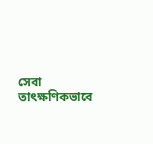সেবা তাৎক্ষণিকভাবে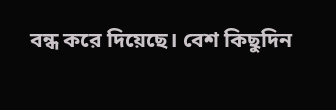বন্ধ করে দিয়েছে। বেশ কিছুদিন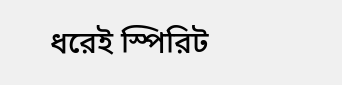ধরেই স্পিরিট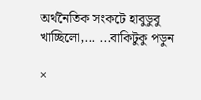অর্থনৈতিক সংকটে হাবুডুবু খাচ্ছিলো,... ...বাকিটুকু পড়ুন

×